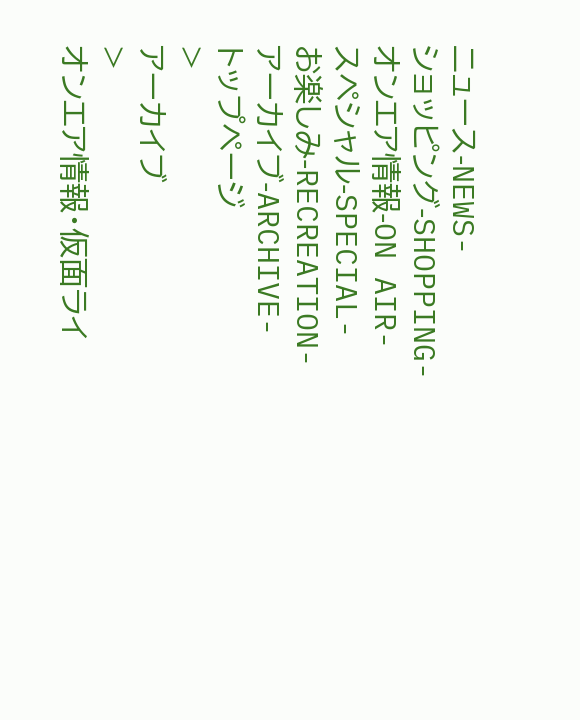ニュース-NEWS-
ショッピング-SHOPPING-
オンエア情報-ON AIR-
スペシャル-SPECIAL-
お楽しみ-RECREATION-
アーカイブ-ARCHIVE-
トップページ
>
アーカイブ
>
オンエア情報・仮面ライ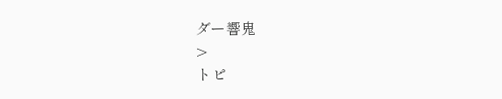ダー響鬼
>
トピ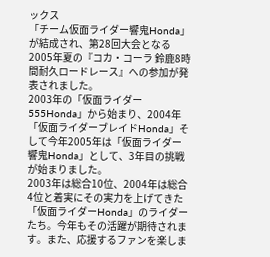ックス
「チーム仮面ライダー響鬼Honda」が結成され、第28回大会となる2005年夏の『コカ・コーラ 鈴鹿8時間耐久ロードレース』への参加が発表されました。
2003年の「仮面ライダー555Honda」から始まり、2004年「仮面ライダーブレイドHonda」そして今年2005年は「仮面ライダー響鬼Honda」として、3年目の挑戦が始まりました。
2003年は総合10位、2004年は総合4位と着実にその実力を上げてきた「仮面ライダーHonda」のライダーたち。今年もその活躍が期待されます。また、応援するファンを楽しま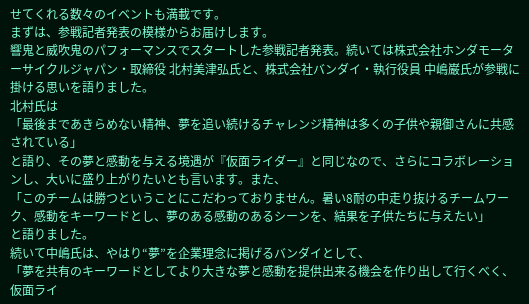せてくれる数々のイベントも満載です。
まずは、参戦記者発表の模様からお届けします。
響鬼と威吹鬼のパフォーマンスでスタートした参戦記者発表。続いては株式会社ホンダモーターサイクルジャパン・取締役 北村美津弘氏と、株式会社バンダイ・執行役員 中嶋巌氏が参戦に掛ける思いを語りました。
北村氏は
「最後まであきらめない精神、夢を追い続けるチャレンジ精神は多くの子供や親御さんに共感されている」
と語り、その夢と感動を与える境遇が『仮面ライダー』と同じなので、さらにコラボレーションし、大いに盛り上がりたいとも言います。また、
「このチームは勝つということにこだわっておりません。暑い8耐の中走り抜けるチームワーク、感動をキーワードとし、夢のある感動のあるシーンを、結果を子供たちに与えたい」
と語りました。
続いて中嶋氏は、やはり“夢”を企業理念に掲げるバンダイとして、
「夢を共有のキーワードとしてより大きな夢と感動を提供出来る機会を作り出して行くべく、仮面ライ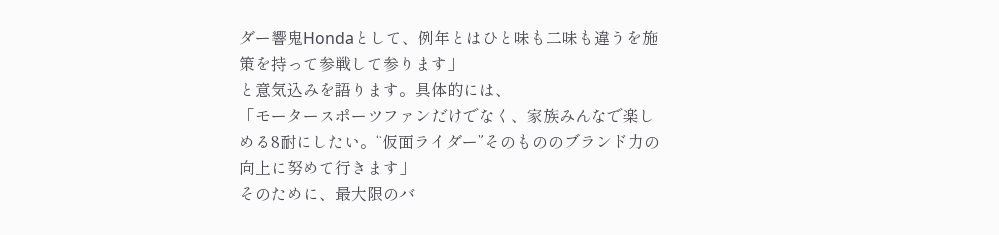ダー響鬼Hondaとして、例年とはひと味も二味も違うを施策を持って参戦して参ります」
と意気込みを語ります。具体的には、
「モータースポーツファンだけでなく、家族みんなで楽しめる8耐にしたい。“仮面ライダー”そのもののブランド力の向上に努めて行きます」
そのために、最大限のバ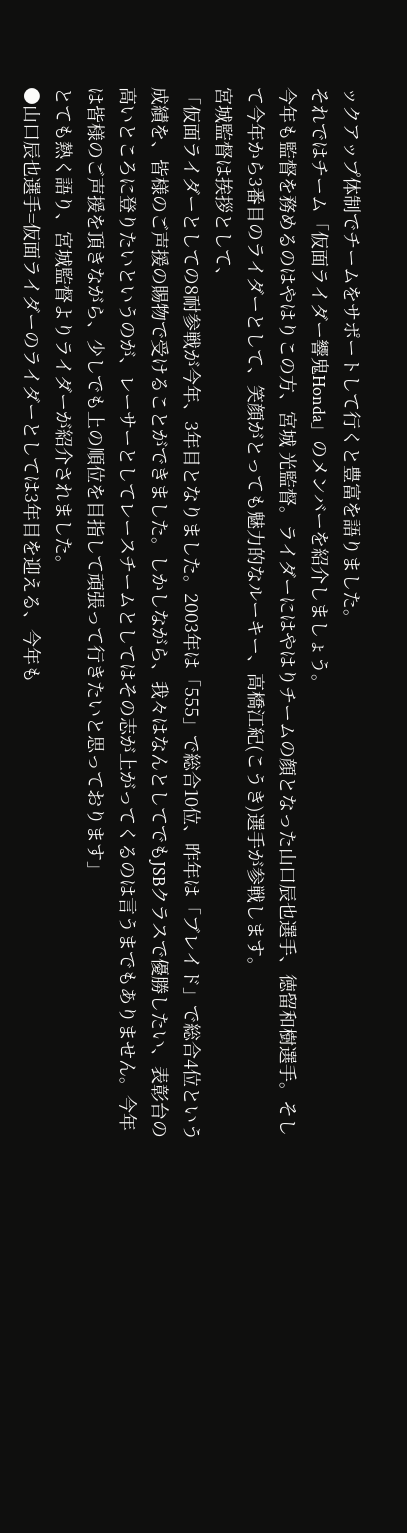ックアップ体制でチームをサポートして行くと豊富を語りました。
それではチーム「仮面ライダー響鬼Honda」のメンバーを紹介しましょう。
今年も監督を務めるのはやはりこの方、宮城 光監督。ライダーにはやはりチームの顔となった山口辰也選手、徳留和樹選手。そして今年から3番目のライダーとして、笑顔がとっても魅力的なルーキー、高橋江紀(こうき)選手が参戦します。
宮城監督は挨拶として、
「仮面ライダーとしての8耐参戦が今年、3年目となりました。2003年は「555」で総合10位、昨年は「ブレイド」で総合4位という成績を、皆様のご声援の賜物で受けることができました。しかしながら、我々はなんとしてでもJSBクラスで優勝したい、表彰台の高いところに登りたいというのが、レーサーとしてレースチームとしてはその志が上がってくるのは言うまでもありません。今年は皆様のご声援を頂きながら、少しでも上の順位を目指して頑張って行きたいと思っております」
とても熱く語り、宮城監督よりライダーが紹介されました。
●山口辰也選手=仮面ライダーのライダーとしては3年目を迎える、今年も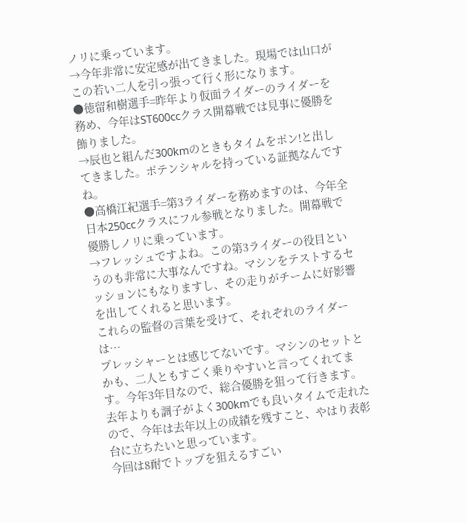ノリに乗っています。
→今年非常に安定感が出てきました。現場では山口がこの若い二人を引っ張って行く形になります。
●徳留和樹選手=昨年より仮面ライダーのライダーを務め、今年はST600ccクラス開幕戦では見事に優勝を飾りました。
→辰也と組んだ300kmのときもタイムをポン!と出してきました。ポテンシャルを持っている証拠なんですね。
●高橋江紀選手=第3ライダーを務めますのは、今年全日本250ccクラスにフル参戦となりました。開幕戦で優勝しノリに乗っています。
→フレッシュですよね。この第3ライダーの役目というのも非常に大事なんですね。マシンをテストするセッションにもなりますし、その走りがチームに好影響を出してくれると思います。
これらの監督の言葉を受けて、それぞれのライダーは…
プレッシャーとは感じてないです。マシンのセットとかも、二人ともすごく乗りやすいと言ってくれてます。今年3年目なので、総合優勝を狙って行きます。
去年よりも調子がよく300kmでも良いタイムで走れたので、今年は去年以上の成績を残すこと、やはり表彰台に立ちたいと思っています。
今回は8耐でトップを狙えるすごい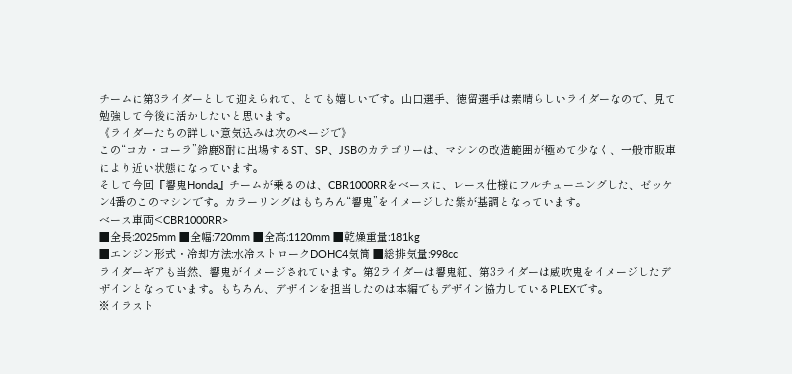チームに第3ライダーとして迎えられて、とても嬉しいです。山口選手、徳留選手は素晴らしいライダーなので、見て勉強して今後に活かしたいと思います。
《ライダーたちの詳しい意気込みは次のページで》
この“コカ・コーラ”鈴鹿8耐に出場するST、SP、JSBのカテゴリーは、マシンの改造範囲が極めて少なく、一般市販車により近い状態になっています。
そして今回『響鬼Honda』チームが乗るのは、CBR1000RRをベースに、レース仕様にフルチューニングした、ゼッケン4番のこのマシンです。カラーリングはもちろん“響鬼”をイメージした紫が基調となっています。
ベース車両<CBR1000RR>
■全長:2025mm ■全幅:720mm ■全高:1120mm ■乾燥重量:181kg
■エンジン形式・冷却方法:水冷ストロークDOHC4気筒 ■総排気量:998cc
ライダーギアも当然、響鬼がイメージされています。第2ライダーは響鬼紅、第3ライダーは威吹鬼をイメージしたデザインとなっています。もちろん、デザインを担当したのは本編でもデザイン協力しているPLEXです。
※イラスト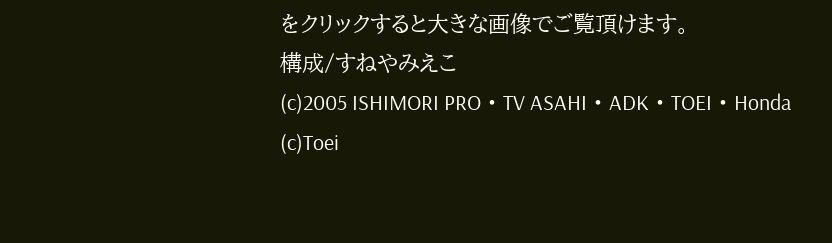をクリックすると大きな画像でご覧頂けます。
構成/すねやみえこ
(c)2005 ISHIMORI PRO・TV ASAHI・ADK・TOEI・Honda
(c)Toei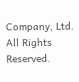Company, Ltd. All Rights Reserved.